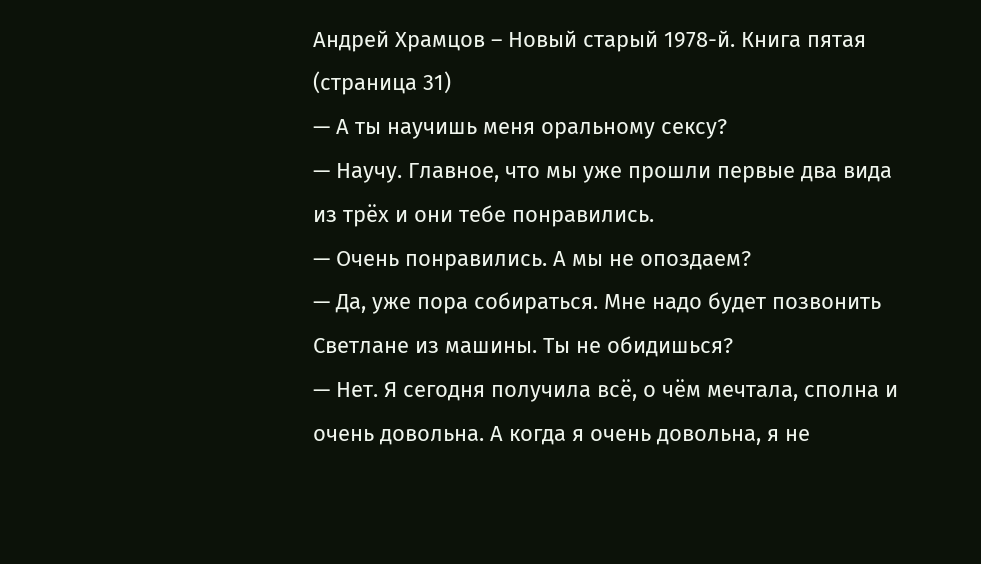Андрей Храмцов – Новый старый 1978-й. Книга пятая (страница 31)
— А ты научишь меня оральному сексу?
— Научу. Главное, что мы уже прошли первые два вида из трёх и они тебе понравились.
— Очень понравились. А мы не опоздаем?
— Да, уже пора собираться. Мне надо будет позвонить Светлане из машины. Ты не обидишься?
— Нет. Я сегодня получила всё, о чём мечтала, сполна и очень довольна. А когда я очень довольна, я не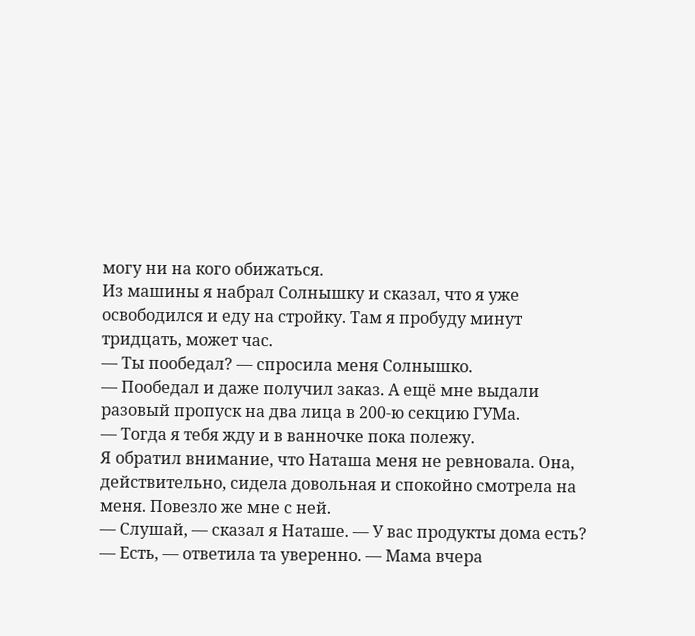могу ни на кого обижаться.
Из машины я набрал Солнышку и сказал, что я уже освободился и еду на стройку. Там я пробуду минут тридцать, может час.
— Ты пообедал? — спросила меня Солнышко.
— Пообедал и даже получил заказ. А ещё мне выдали разовый пропуск на два лица в 200-ю секцию ГУМа.
— Тогда я тебя жду и в ванночке пока полежу.
Я обратил внимание, что Наташа меня не ревновала. Она, действительно, сидела довольная и спокойно смотрела на меня. Повезло же мне с ней.
— Слушай, — сказал я Наташе. — У вас продукты дома есть?
— Есть, — ответила та уверенно. — Мама вчера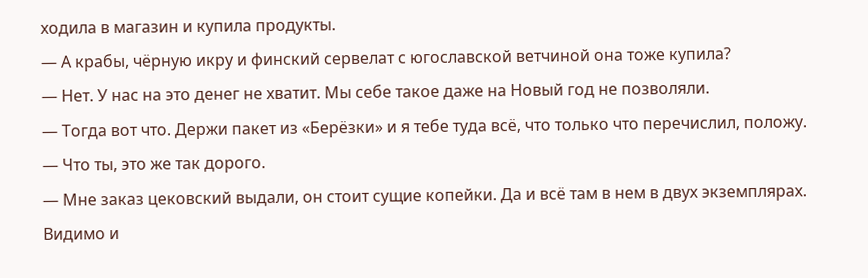ходила в магазин и купила продукты.
— А крабы, чёрную икру и финский сервелат с югославской ветчиной она тоже купила?
— Нет. У нас на это денег не хватит. Мы себе такое даже на Новый год не позволяли.
— Тогда вот что. Держи пакет из «Берёзки» и я тебе туда всё, что только что перечислил, положу.
— Что ты, это же так дорого.
— Мне заказ цековский выдали, он стоит сущие копейки. Да и всё там в нем в двух экземплярах. Видимо и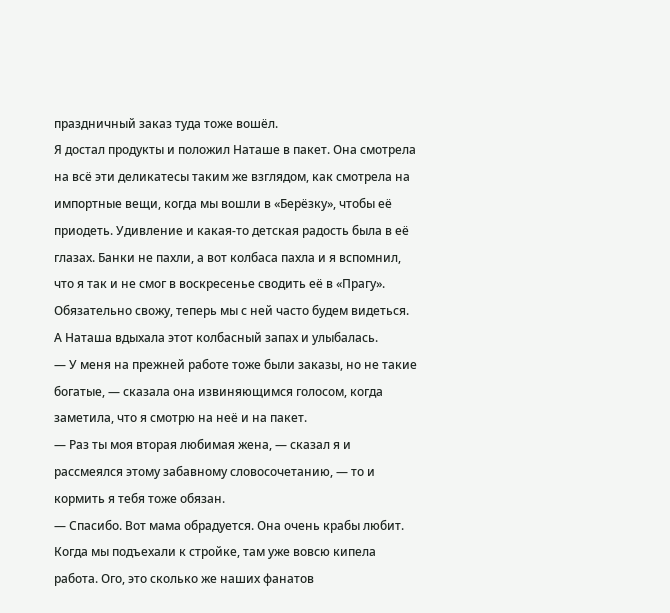праздничный заказ туда тоже вошёл.
Я достал продукты и положил Наташе в пакет. Она смотрела на всё эти деликатесы таким же взглядом, как смотрела на импортные вещи, когда мы вошли в «Берёзку», чтобы её приодеть. Удивление и какая-то детская радость была в её глазах. Банки не пахли, а вот колбаса пахла и я вспомнил, что я так и не смог в воскресенье сводить её в «Прагу». Обязательно свожу, теперь мы с ней часто будем видеться. А Наташа вдыхала этот колбасный запах и улыбалась.
— У меня на прежней работе тоже были заказы, но не такие богатые, — сказала она извиняющимся голосом, когда заметила, что я смотрю на неё и на пакет.
— Раз ты моя вторая любимая жена, — сказал я и рассмеялся этому забавному словосочетанию, — то и кормить я тебя тоже обязан.
— Спасибо. Вот мама обрадуется. Она очень крабы любит.
Когда мы подъехали к стройке, там уже вовсю кипела работа. Ого, это сколько же наших фанатов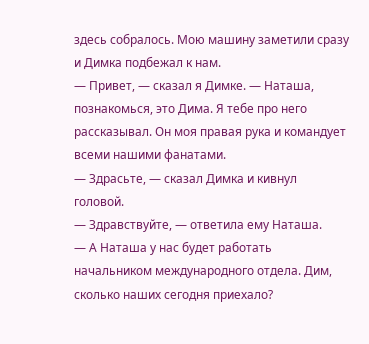здесь собралось. Мою машину заметили сразу и Димка подбежал к нам.
— Привет, — сказал я Димке. — Наташа, познакомься, это Дима. Я тебе про него рассказывал. Он моя правая рука и командует всеми нашими фанатами.
— Здрасьте, — сказал Димка и кивнул головой.
— Здравствуйте, — ответила ему Наташа.
— А Наташа у нас будет работать начальником международного отдела. Дим, сколько наших сегодня приехало?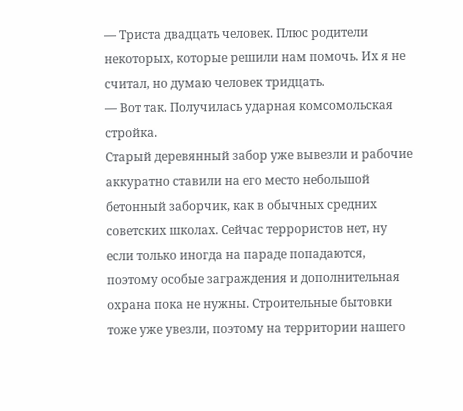— Триста двадцать человек. Плюс родители некоторых, которые решили нам помочь. Их я не считал, но думаю человек тридцать.
— Вот так. Получилась ударная комсомольская стройка.
Старый деревянный забор уже вывезли и рабочие аккуратно ставили на его место небольшой бетонный заборчик, как в обычных средних советских школах. Сейчас террористов нет, ну если только иногда на параде попадаются, поэтому особые заграждения и дополнительная охрана пока не нужны. Строительные бытовки тоже уже увезли, поэтому на территории нашего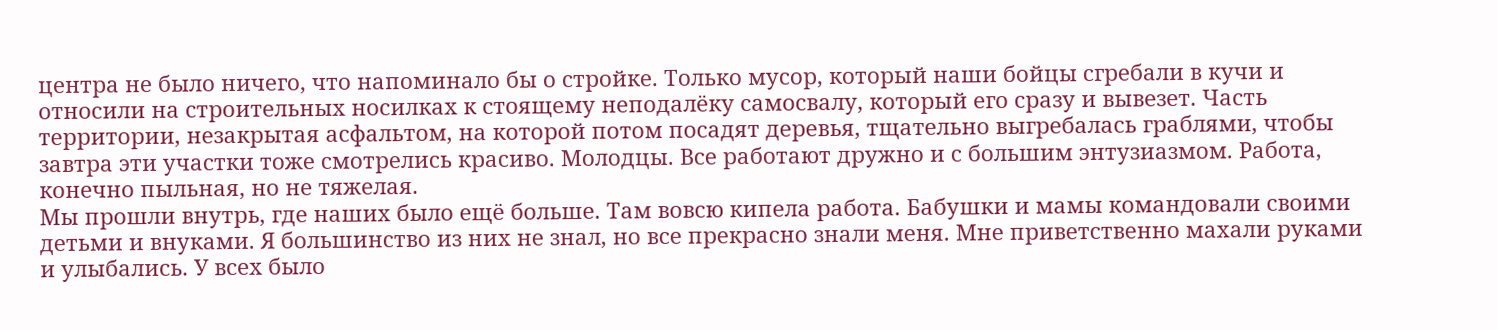центра не было ничего, что напоминало бы о стройке. Только мусор, который наши бойцы сгребали в кучи и относили на строительных носилках к стоящему неподалёку самосвалу, который его сразу и вывезет. Часть территории, незакрытая асфальтом, на которой потом посадят деревья, тщательно выгребалась граблями, чтобы завтра эти участки тоже смотрелись красиво. Молодцы. Все работают дружно и с большим энтузиазмом. Работа, конечно пыльная, но не тяжелая.
Мы прошли внутрь, где наших было ещё больше. Там вовсю кипела работа. Бабушки и мамы командовали своими детьми и внуками. Я большинство из них не знал, но все прекрасно знали меня. Мне приветственно махали руками и улыбались. У всех было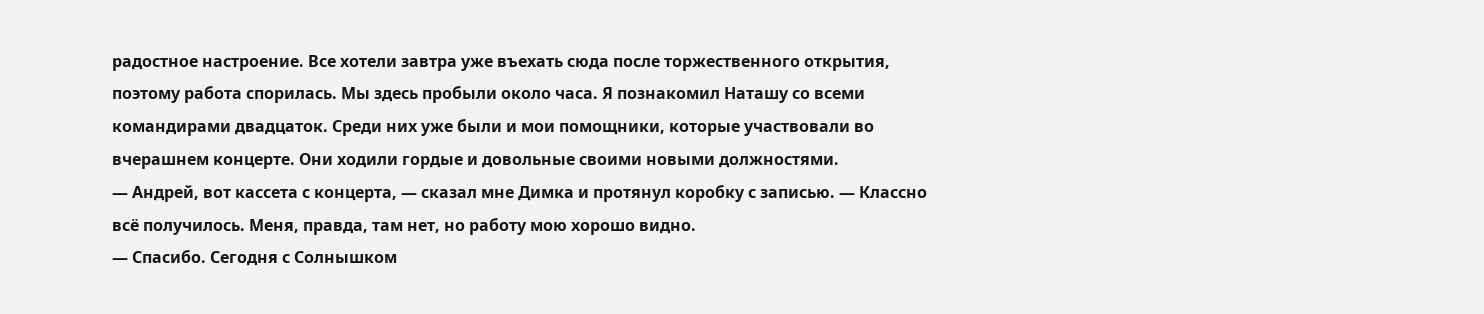радостное настроение. Все хотели завтра уже въехать сюда после торжественного открытия, поэтому работа спорилась. Мы здесь пробыли около часа. Я познакомил Наташу со всеми командирами двадцаток. Среди них уже были и мои помощники, которые участвовали во вчерашнем концерте. Они ходили гордые и довольные своими новыми должностями.
— Андрей, вот кассета с концерта, — сказал мне Димка и протянул коробку с записью. — Классно всё получилось. Меня, правда, там нет, но работу мою хорошо видно.
— Спасибо. Сегодня с Солнышком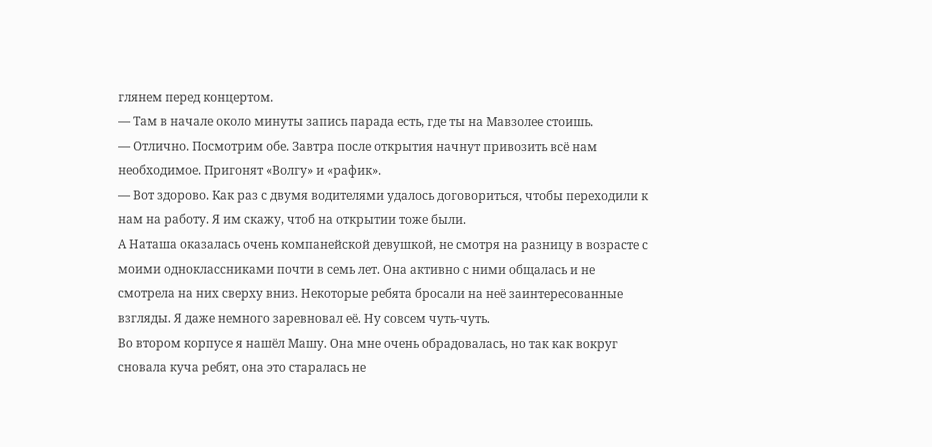глянем перед концертом.
— Там в начале около минуты запись парада есть, где ты на Мавзолее стоишь.
— Отлично. Посмотрим обе. Завтра после открытия начнут привозить всё нам необходимое. Пригонят «Волгу» и «рафик».
— Вот здорово. Как раз с двумя водителями удалось договориться, чтобы переходили к нам на работу. Я им скажу, чтоб на открытии тоже были.
А Наташа оказалась очень компанейской девушкой, не смотря на разницу в возрасте с моими одноклассниками почти в семь лет. Она активно с ними общалась и не смотрела на них сверху вниз. Некоторые ребята бросали на неё заинтересованные взгляды. Я даже немного заревновал её. Ну совсем чуть-чуть.
Во втором корпусе я нашёл Машу. Она мне очень обрадовалась, но так как вокруг сновала куча ребят, она это старалась не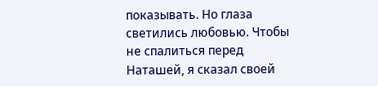показывать. Но глаза светились любовью. Чтобы не спалиться перед Наташей, я сказал своей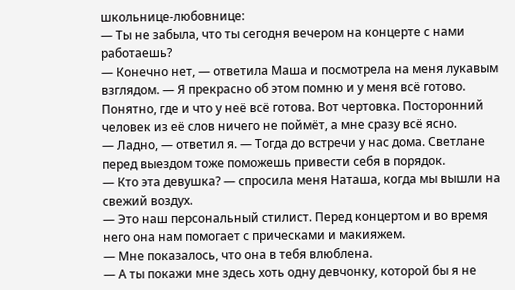школьнице-любовнице:
— Ты не забыла, что ты сегодня вечером на концерте с нами работаешь?
— Конечно нет, — ответила Маша и посмотрела на меня лукавым взглядом. — Я прекрасно об этом помню и у меня всё готово.
Понятно, где и что у неё всё готова. Вот чертовка. Посторонний человек из её слов ничего не поймёт, а мне сразу всё ясно.
— Ладно, — ответил я. — Тогда до встречи у нас дома. Светлане перед выездом тоже поможешь привести себя в порядок.
— Кто эта девушка? — спросила меня Наташа, когда мы вышли на свежий воздух.
— Это наш персональный стилист. Перед концертом и во время него она нам помогает с прическами и макияжем.
— Мне показалось, что она в тебя влюблена.
— А ты покажи мне здесь хоть одну девчонку, которой бы я не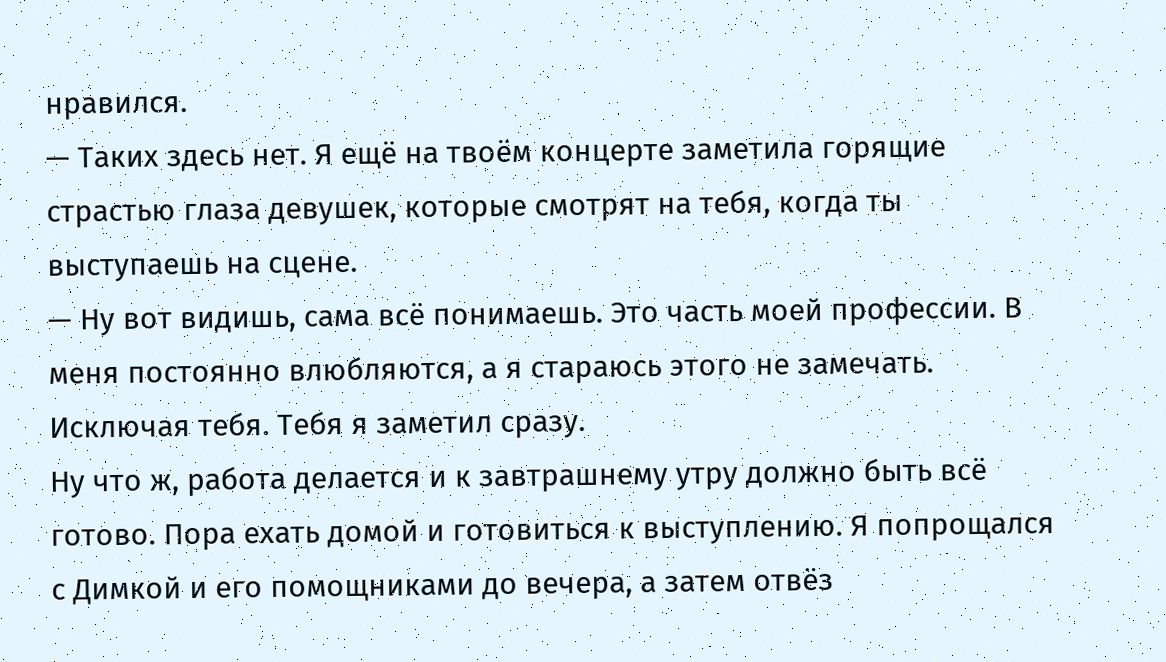нравился.
— Таких здесь нет. Я ещё на твоём концерте заметила горящие страстью глаза девушек, которые смотрят на тебя, когда ты выступаешь на сцене.
— Ну вот видишь, сама всё понимаешь. Это часть моей профессии. В меня постоянно влюбляются, а я стараюсь этого не замечать. Исключая тебя. Тебя я заметил сразу.
Ну что ж, работа делается и к завтрашнему утру должно быть всё готово. Пора ехать домой и готовиться к выступлению. Я попрощался с Димкой и его помощниками до вечера, а затем отвёз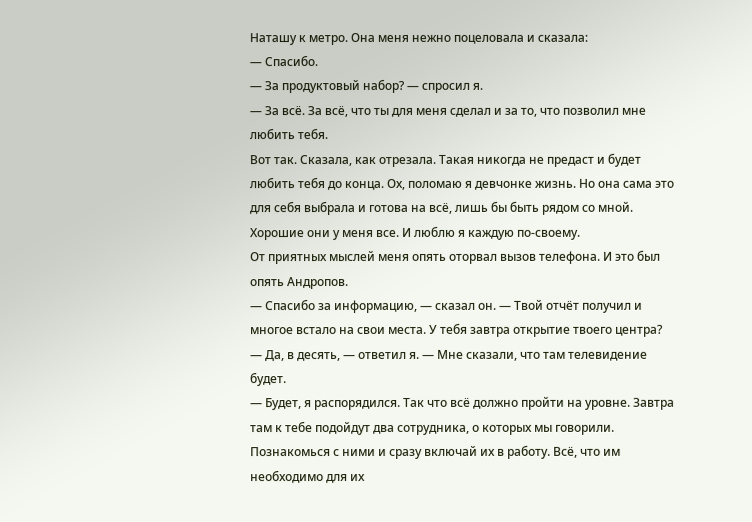Наташу к метро. Она меня нежно поцеловала и сказала:
— Спасибо.
— За продуктовый набор? — спросил я.
— За всё. За всё, что ты для меня сделал и за то, что позволил мне любить тебя.
Вот так. Сказала, как отрезала. Такая никогда не предаст и будет любить тебя до конца. Ох, поломаю я девчонке жизнь. Но она сама это для себя выбрала и готова на всё, лишь бы быть рядом со мной. Хорошие они у меня все. И люблю я каждую по-своему.
От приятных мыслей меня опять оторвал вызов телефона. И это был опять Андропов.
— Спасибо за информацию, — сказал он. — Твой отчёт получил и многое встало на свои места. У тебя завтра открытие твоего центра?
— Да, в десять, — ответил я. — Мне сказали, что там телевидение будет.
— Будет, я распорядился. Так что всё должно пройти на уровне. Завтра там к тебе подойдут два сотрудника, о которых мы говорили. Познакомься с ними и сразу включай их в работу. Всё, что им необходимо для их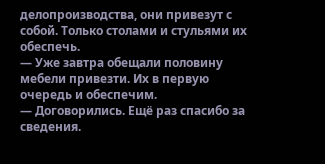делопроизводства, они привезут с собой. Только столами и стульями их обеспечь.
— Уже завтра обещали половину мебели привезти. Их в первую очередь и обеспечим.
— Договорились. Ещё раз спасибо за сведения.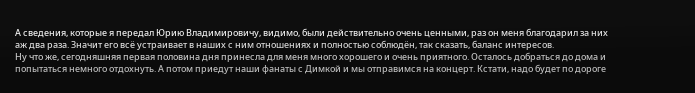А сведения, которые я передал Юрию Владимировичу, видимо, были действительно очень ценными, раз он меня благодарил за них аж два раза. Значит его всё устраивает в наших с ним отношениях и полностью соблюдён, так сказать, баланс интересов.
Ну что же, сегодняшняя первая половина дня принесла для меня много хорошего и очень приятного. Осталось добраться до дома и попытаться немного отдохнуть. А потом приедут наши фанаты с Димкой и мы отправимся на концерт. Кстати, надо будет по дороге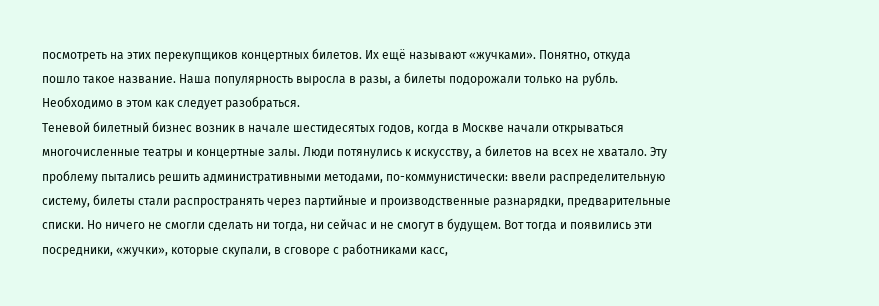посмотреть на этих перекупщиков концертных билетов. Их ещё называют «жучками». Понятно, откуда пошло такое название. Наша популярность выросла в разы, а билеты подорожали только на рубль. Необходимо в этом как следует разобраться.
Теневой билетный бизнес возник в начале шестидесятых годов, когда в Москве начали открываться многочисленные театры и концертные залы. Люди потянулись к искусству, а билетов на всех не хватало. Эту проблему пытались решить административными методами, по-коммунистически: ввели распределительную систему, билеты стали распространять через партийные и производственные разнарядки, предварительные списки. Но ничего не смогли сделать ни тогда, ни сейчас и не смогут в будущем. Вот тогда и появились эти посредники, «жучки», которые скупали, в сговоре с работниками касс,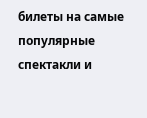билеты на самые популярные спектакли и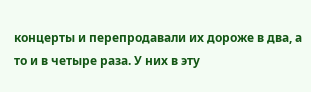концерты и перепродавали их дороже в два, а то и в четыре раза. У них в эту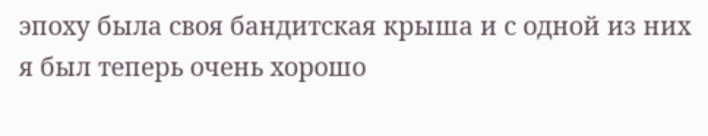эпоху была своя бандитская крыша и с одной из них я был теперь очень хорошо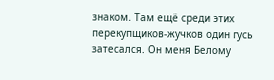знаком. Там ещё среди этих перекупщиков-жучков один гусь затесался. Он меня Белому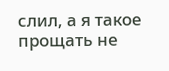слил, а я такое прощать не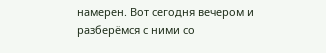намерен. Вот сегодня вечером и разберёмся с ними со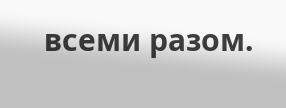всеми разом.